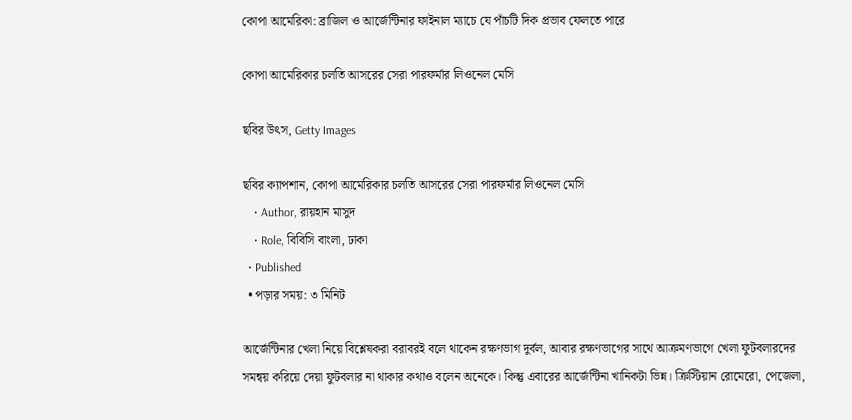কোপা আমেরিকা: ব্রাজিল ও আর্জেন্টিনার ফাইনাল ম্যাচে যে পাঁচটি দিক প্রভাব ফেলতে পারে

কোপা আমেরিকার চলতি আসরের সেরা পারফর্মার লিওনেল মেসি

ছবির উৎস, Getty Images

ছবির ক্যাপশান, কোপা আমেরিকার চলতি আসরের সেরা পারফর্মার লিওনেল মেসি
    • Author, রায়হান মাসুদ
    • Role, বিবিসি বাংলা, ঢাকা
  • Published
  • পড়ার সময়: ৩ মিনিট

আর্জেন্টিনার খেলা নিয়ে বিশ্লেষকরা বরাবরই বলে থাকেন রক্ষণভাগ দুর্বল, আবার রক্ষণভাগের সাথে আক্রমণভাগে খেলা ফুটবলারদের সমন্বয় করিয়ে দেয়া ফুটবলার না থাকার কথাও বলেন অনেকে। কিন্তু এবারের আর্জেন্টিনা খানিকটা ভিন্ন। ক্রিস্টিয়ান রোমেরো, পেজেলা,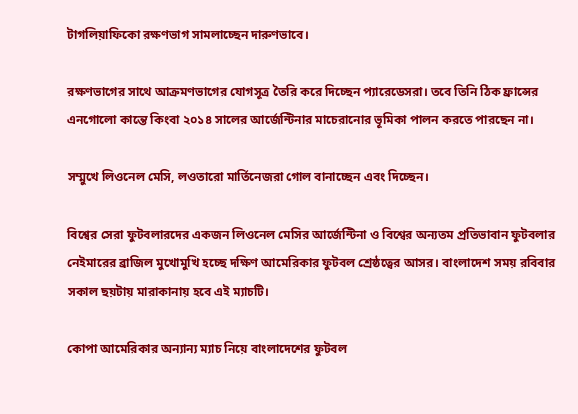টাগলিয়াফিকো রক্ষণভাগ সামলাচ্ছেন দারুণভাবে।

রক্ষণভাগের সাথে আক্রমণভাগের যোগসূত্র তৈরি করে দিচ্ছেন প্যারেডেসরা। তবে তিনি ঠিক ফ্রান্সের এনগোলো কান্তে কিংবা ২০১৪ সালের আর্জেন্টিনার মাচেরানোর ভূমিকা পালন করতে পারছেন না।

সম্মুখে লিওনেল মেসি, লওতারো মার্তিনেজরা গোল বানাচ্ছেন এবং দিচ্ছেন।

বিশ্বের সেরা ফুটবলারদের একজন লিওনেল মেসির আর্জেন্টিনা ও বিশ্বের অন্যতম প্রতিভাবান ফুটবলার নেইমারের ব্রাজিল মুখোমুখি হচ্ছে দক্ষিণ আমেরিকার ফুটবল শ্রেষ্ঠত্বের আসর। বাংলাদেশ সময় রবিবার সকাল ছয়টায় মারাকানায় হবে এই ম্যাচটি।

কোপা আমেরিকার অন্যান্য ম্যাচ নিয়ে বাংলাদেশের ফুটবল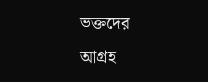ভক্তদের আগ্রহ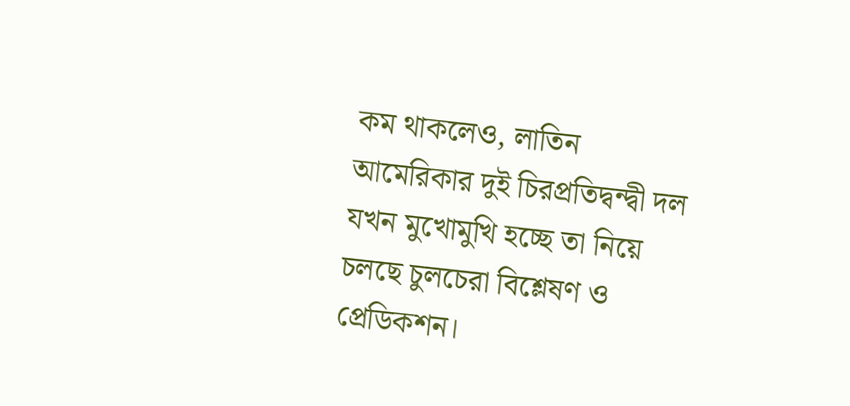কম থাকলেও, লাতিন আমেরিকার দুই চিরপ্রতিদ্বন্দ্বী দল যখন মুখোমুখি হচ্ছে তা নিয়ে চলছে চুলচেরা বিশ্লেষণ ও প্রেডিকশন।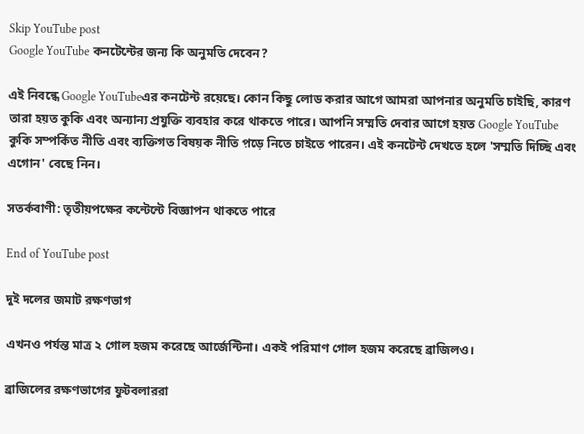Skip YouTube post
Google YouTube কনটেন্টের জন্য কি অনুমতি দেবেন?

এই নিবন্ধে Google YouTubeএর কনটেন্ট রয়েছে। কোন কিছু লোড করার আগে আমরা আপনার অনুমতি চাইছি, কারণ তারা হয়ত কুকি এবং অন্যান্য প্রযুক্তি ব্যবহার করে থাকতে পারে। আপনি সম্মতি দেবার আগে হয়ত Google YouTube কুকি সম্পর্কিত নীতি এবং ব্যক্তিগত বিষয়ক নীতি প়ড়ে নিতে চাইতে পারেন। এই কনটেন্ট দেখতে হলে 'সম্মতি দিচ্ছি এবং এগোন' বেছে নিন।

সতর্কবাণী: তৃতীয়পক্ষের কন্টেন্টে বিজ্ঞাপন থাকতে পারে

End of YouTube post

দুই দলের জমাট রক্ষণভাগ

এখনও পর্যন্ত মাত্র ২ গোল হজম করেছে আর্জেন্টিনা। একই পরিমাণ গোল হজম করেছে ব্রাজিলও।

ব্রাজিলের রক্ষণভাগের ফুটবলাররা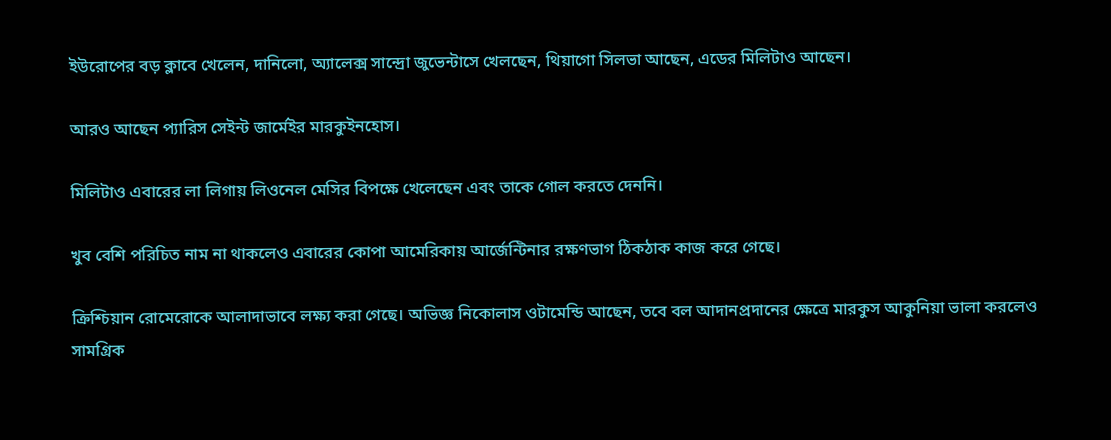ইউরোপের বড় ক্লাবে খেলেন, দানিলো, অ্যালেক্স সান্দ্রো জুভেন্টাসে খেলছেন, থিয়াগো সিলভা আছেন, এডের মিলিটাও আছেন।

আরও আছেন প্যারিস সেইন্ট জার্মেইর মারকুইনহোস।

মিলিটাও এবারের লা লিগায় লিওনেল মেসির বিপক্ষে খেলেছেন এবং তাকে গোল করতে দেননি।

খুব বেশি পরিচিত নাম না থাকলেও এবারের কোপা আমেরিকায় আর্জেন্টিনার রক্ষণভাগ ঠিকঠাক কাজ করে গেছে।

ক্রিশ্চিয়ান রোমেরোকে আলাদাভাবে লক্ষ্য করা গেছে। অভিজ্ঞ নিকোলাস ওটামেন্ডি আছেন, তবে বল আদানপ্রদানের ক্ষেত্রে মারকুস আকুনিয়া ভালা করলেও সামগ্রিক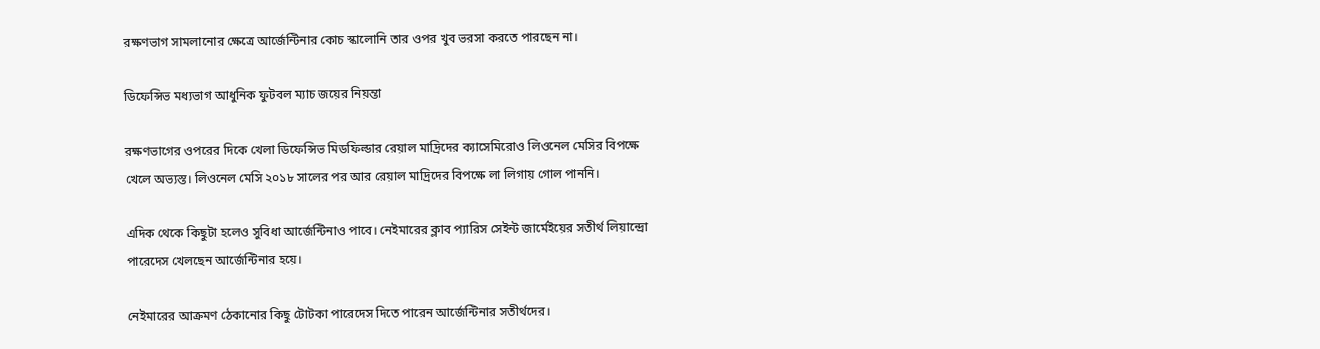রক্ষণভাগ সামলানোর ক্ষেত্রে আর্জেন্টিনার কোচ স্কালোনি তার ওপর খুব ভরসা করতে পারছেন না।

ডিফেন্সিভ মধ্যভাগ আধুনিক ফুটবল ম্যাচ জয়ের নিয়ন্তা

রক্ষণভাগের ওপরের দিকে খেলা ডিফেন্সিভ মিডফিল্ডার রেয়াল মাদ্রিদের ক্যাসেমিরোও লিওনেল মেসির বিপক্ষে খেলে অভ্যস্ত। লিওনেল মেসি ২০১৮ সালের পর আর রেয়াল মাদ্রিদের বিপক্ষে লা লিগায় গোল পাননি।

এদিক থেকে কিছুটা হলেও সুবিধা আর্জেন্টিনাও পাবে। নেইমারের ক্লাব প্যারিস সেইন্ট জার্মেইয়ের সতীর্থ লিয়ান্দ্রো পারেদেস খেলছেন আর্জেন্টিনার হয়ে।

নেইমারের আক্রমণ ঠেকানোর কিছু টোটকা পারেদেস দিতে পারেন আর্জেন্টিনার সতীর্থদের।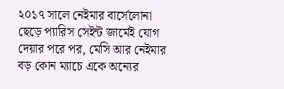২০১৭ সালে নেইমার বার্সেলোনা ছেড়ে প্যারিস সেইন্ট জার্মেই যোগ দেয়ার পরে পর, মেসি আর নেইমার বড় কোন ম্যাচে একে অন্যের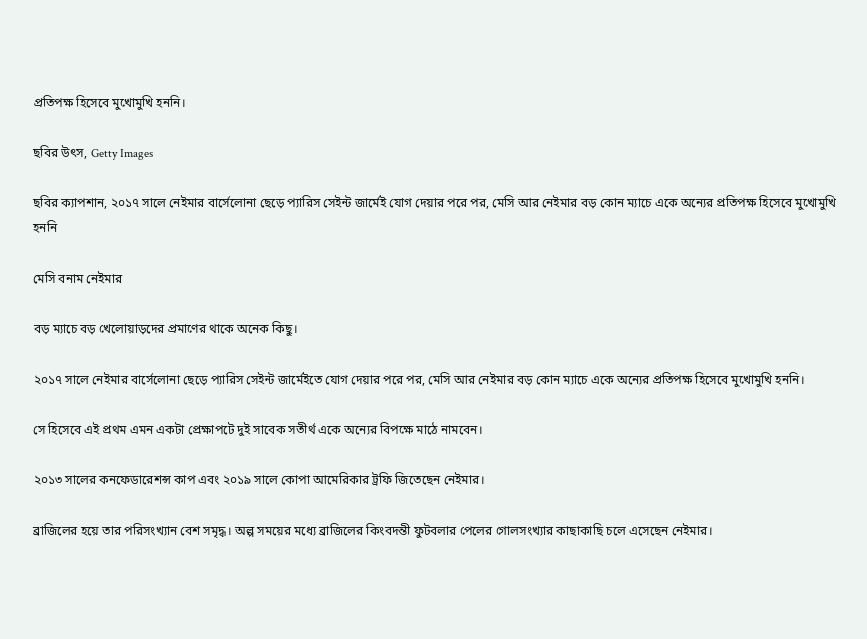প্রতিপক্ষ হিসেবে মুখোমুখি হননি।

ছবির উৎস, Getty Images

ছবির ক্যাপশান, ২০১৭ সালে নেইমার বার্সেলোনা ছেড়ে প্যারিস সেইন্ট জার্মেই যোগ দেয়ার পরে পর, মেসি আর নেইমার বড় কোন ম্যাচে একে অন্যের প্রতিপক্ষ হিসেবে মুখোমুখি হননি

মেসি বনাম নেইমার

বড় ম্যাচে বড় খেলোয়াড়দের প্রমাণের থাকে অনেক কিছু।

২০১৭ সালে নেইমার বার্সেলোনা ছেড়ে প্যারিস সেইন্ট জার্মেইতে যোগ দেয়ার পরে পর, মেসি আর নেইমার বড় কোন ম্যাচে একে অন্যের প্রতিপক্ষ হিসেবে মুখোমুখি হননি।

সে হিসেবে এই প্রথম এমন একটা প্রেক্ষাপটে দুই সাবেক সতীর্থ একে অন্যের বিপক্ষে মাঠে নামবেন।

২০১৩ সালের কনফেডারেশন্স কাপ এবং ২০১৯ সালে কোপা আমেরিকার ট্রফি জিতেছেন নেইমার।

ব্রাজিলের হয়ে তার পরিসংখ্যান বেশ সমৃদ্ধ। অল্প সময়ের মধ্যে ব্রাজিলের কিংবদন্তী ফুটবলার পেলের গোলসংখ্যার কাছাকাছি চলে এসেছেন নেইমার।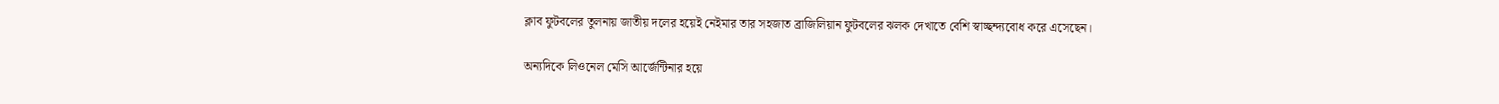ক্লাব ফুটবলের তুলনায় জাতীয় দলের হয়েই নেইমার তার সহজাত ব্রাজিলিয়ান ফুটবলের ঝলক দেখাতে বেশি স্বাচ্ছন্দ্যবোধ করে এসেছেন।

অন্যদিকে লিওনেল মেসি আর্জেন্টিনার হয়ে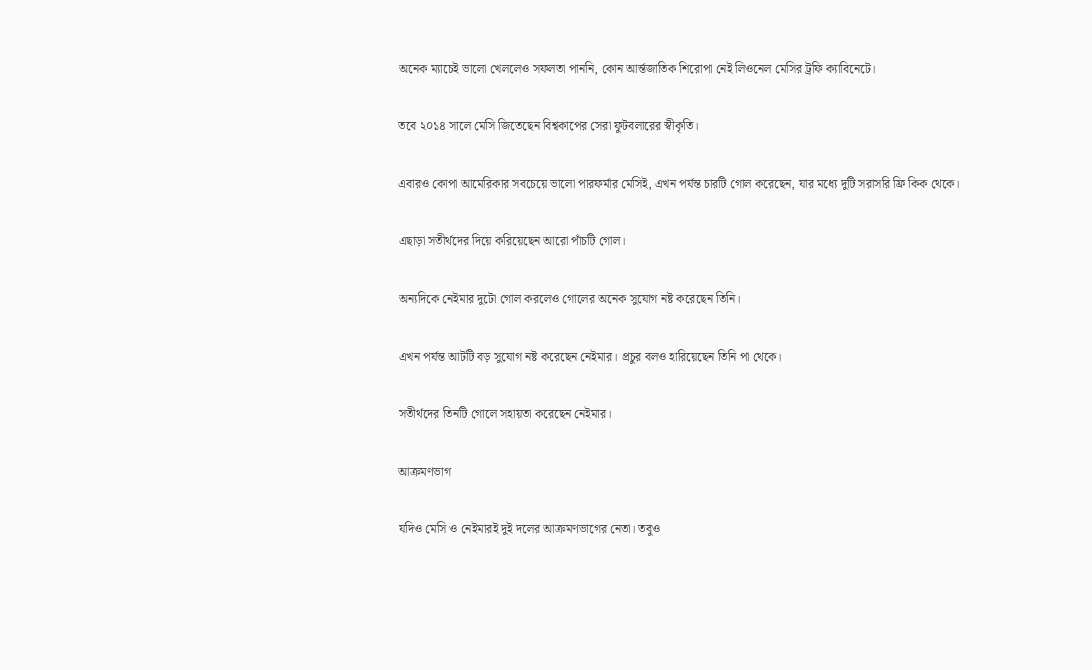অনেক ম্যাচেই ভালো খেললেও সফলতা পাননি, কোন আর্ন্তজাতিক শিরোপা নেই লিওনেল মেসির ট্রফি ক্যাবিনেটে।

তবে ২০১৪ সালে মেসি জিতেছেন বিশ্বকাপের সেরা ফুটবলারের স্বীকৃতি।

এবারও কোপা আমেরিকার সবচেয়ে ভালো পারফর্মার মেসিই, এখন পর্যন্ত চারটি গোল করেছেন, যার মধ্যে দুটি সরাসরি ফ্রি কিক থেকে।

এছাড়া সতীর্থদের দিয়ে করিয়েছেন আরো পাঁচটি গোল।

অন্যদিকে নেইমার দুটো গোল করলেও গোলের অনেক সুযোগ নষ্ট করেছেন তিনি।

এখন পর্যন্ত আটটি বড় সুযোগ নষ্ট করেছেন নেইমার। প্রচুর বলও হারিয়েছেন তিনি পা থেকে।

সতীর্থদের তিনটি গোলে সহায়তা করেছেন নেইমার।

আক্রমণভাগ

যদিও মেসি ও নেইমারই দুই দলের আক্রমণভাগের নেতা। তবুও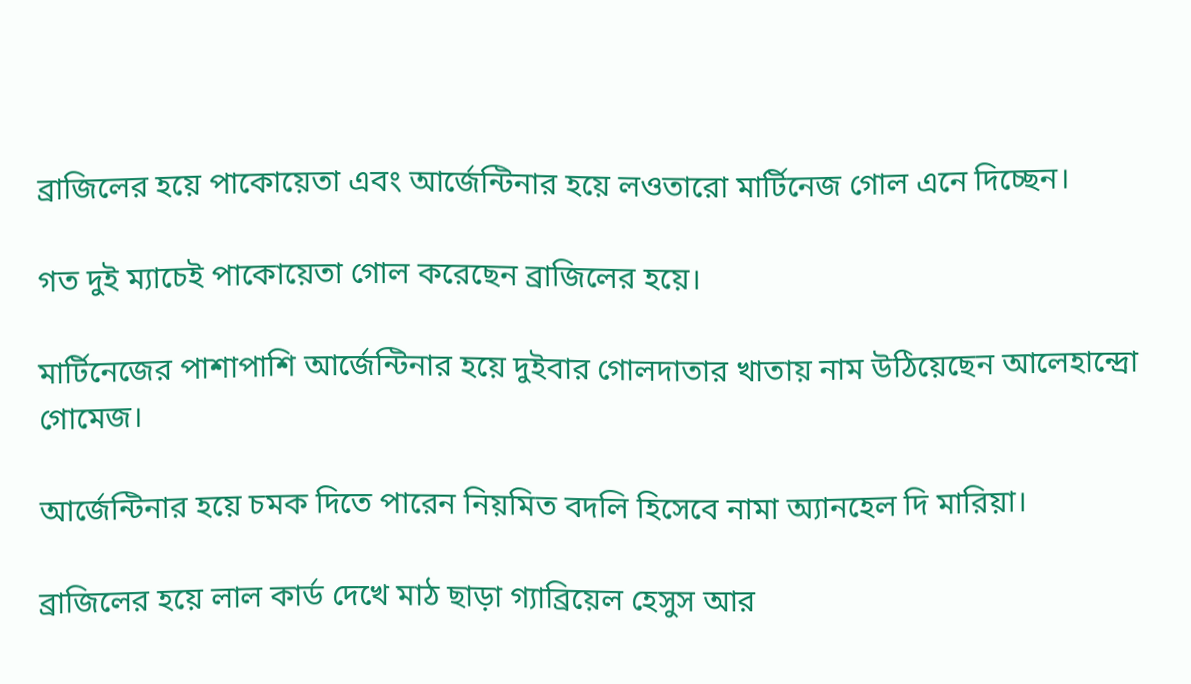ব্রাজিলের হয়ে পাকোয়েতা এবং আর্জেন্টিনার হয়ে লওতারো মার্টিনেজ গোল এনে দিচ্ছেন।

গত দুই ম্যাচেই পাকোয়েতা গোল করেছেন ব্রাজিলের হয়ে।

মার্টিনেজের পাশাপাশি আর্জেন্টিনার হয়ে দুইবার গোলদাতার খাতায় নাম উঠিয়েছেন আলেহান্দ্রো গোমেজ।

আর্জেন্টিনার হয়ে চমক দিতে পারেন নিয়মিত বদলি হিসেবে নামা অ্যানহেল দি মারিয়া।

ব্রাজিলের হয়ে লাল কার্ড দেখে মাঠ ছাড়া গ্যাব্রিয়েল হেসুস আর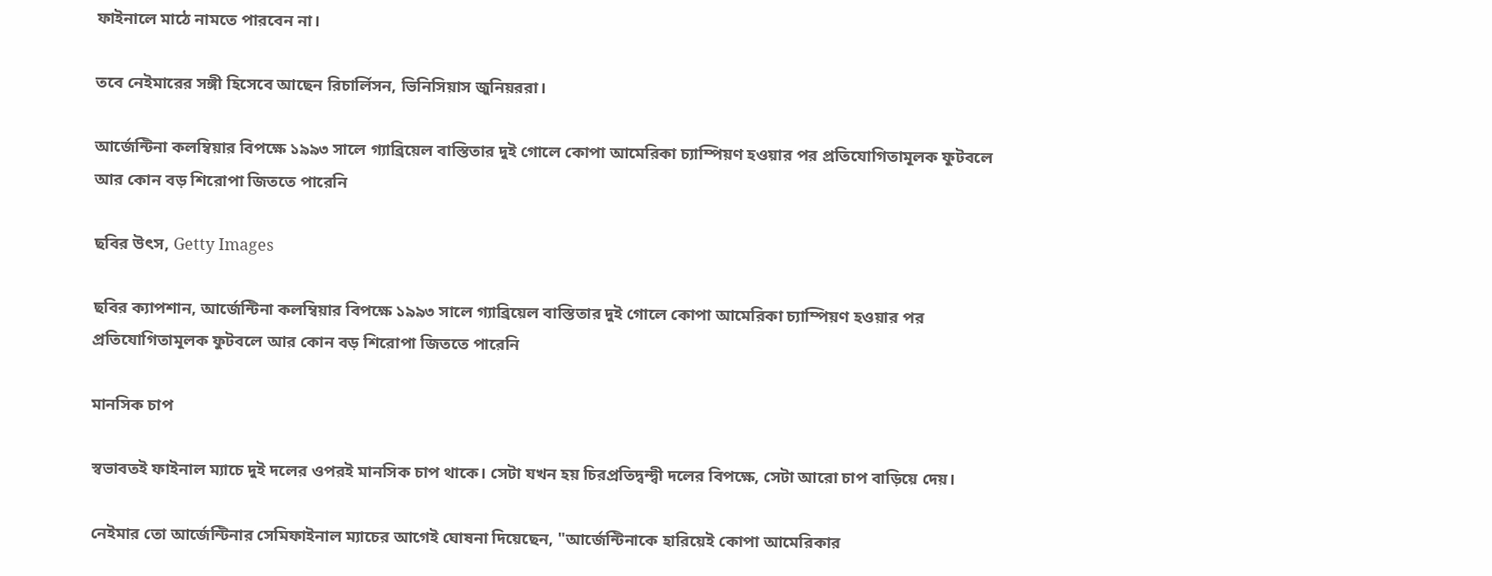ফাইনালে মাঠে নামতে পারবেন না।

তবে নেইমারের সঙ্গী হিসেবে আছেন রিচার্লিসন, ভিনিসিয়াস জুনিয়ররা।

আর্জেন্টিনা কলম্বিয়ার বিপক্ষে ১৯৯৩ সালে গ্যাব্রিয়েল বাস্তিতার দুই গোলে কোপা আমেরিকা চ্যাম্পিয়ণ হওয়ার পর প্রতিযোগিতামূলক ফুটবলে আর কোন বড় শিরোপা জিততে পারেনি

ছবির উৎস, Getty Images

ছবির ক্যাপশান, আর্জেন্টিনা কলম্বিয়ার বিপক্ষে ১৯৯৩ সালে গ্যাব্রিয়েল বাস্তিতার দুই গোলে কোপা আমেরিকা চ্যাম্পিয়ণ হওয়ার পর প্রতিযোগিতামূলক ফুটবলে আর কোন বড় শিরোপা জিততে পারেনি

মানসিক চাপ

স্বভাবতই ফাইনাল ম্যাচে দুই দলের ওপরই মানসিক চাপ থাকে। সেটা যখন হয় চিরপ্রতিদ্বন্দ্বী দলের বিপক্ষে, সেটা আরো চাপ বাড়িয়ে দেয়।

নেইমার তো আর্জেন্টিনার সেমিফাইনাল ম্যাচের আগেই ঘোষনা দিয়েছেন, "আর্জেন্টিনাকে হারিয়েই কোপা আমেরিকার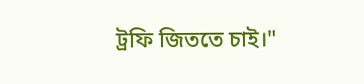ট্রফি জিততে চাই।"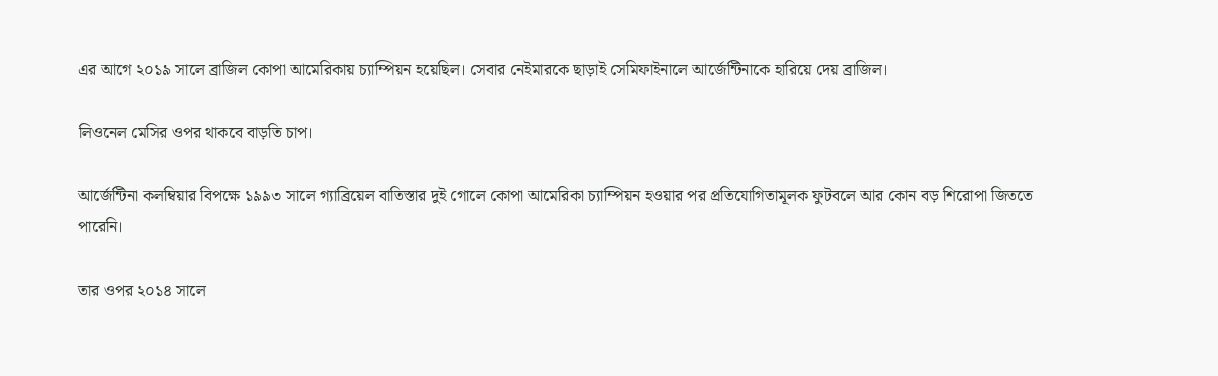এর আগে ২০১৯ সালে ব্রাজিল কোপা আমেরিকায় চ্যাম্পিয়ন হয়েছিল। সেবার নেইমারকে ছাড়াই সেমিফাইনালে আর্জেন্টিনাকে হারিয়ে দেয় ব্রাজিল।

লিওনেল মেসির ওপর থাকবে বাড়তি চাপ।

আর্জেন্টিনা কলম্বিয়ার বিপক্ষে ১৯৯৩ সালে গ্যাব্রিয়েল বাতিস্তার দুই গোলে কোপা আমেরিকা চ্যাম্পিয়ন হওয়ার পর প্রতিযোগিতামূলক ফুটবলে আর কোন বড় শিরোপা জিততে পারেনি।

তার ওপর ২০১৪ সালে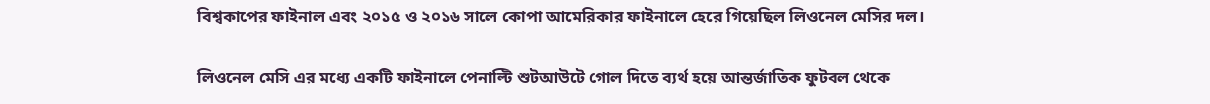বিশ্বকাপের ফাইনাল এবং ২০১৫ ও ২০১৬ সালে কোপা আমেরিকার ফাইনালে হেরে গিয়েছিল লিওনেল মেসির দল।

লিওনেল মেসি এর মধ্যে একটি ফাইনালে পেনাল্টি শুটআউটে গোল দিতে ব্যর্থ হয়ে আন্তর্জাতিক ফুটবল থেকে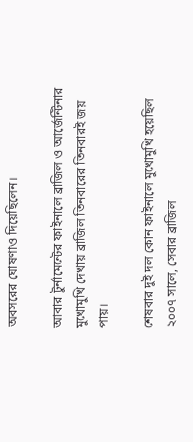অবসরের ঘোষণাও দিয়েছিলেন।

আবার টুর্নামেন্টের ফাইনালে ব্রাজিল ও আর্জেন্টিনার মুখোমুখি দেখায় ব্রাজিল তিনবারের তিনবারই জয় পায়।

শেষবার দুই দল কোন ফাইনালে মুখোমুখি হয়েছিল ২০০৭ সালে, সেবার ব্রাজিল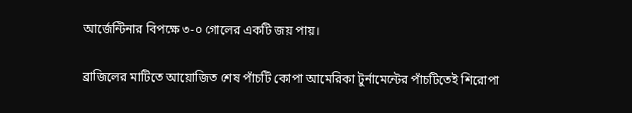আর্জেন্টিনার বিপক্ষে ৩-০ গোলের একটি জয় পায়।

ব্রাজিলের মাটিতে আয়োজিত শেষ পাঁচটি কোপা আমেরিকা টুর্নামেন্টের পাঁচটিতেই শিরোপা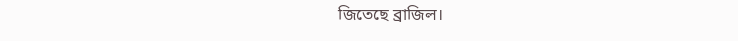জিতেছে ব্রাজিল।